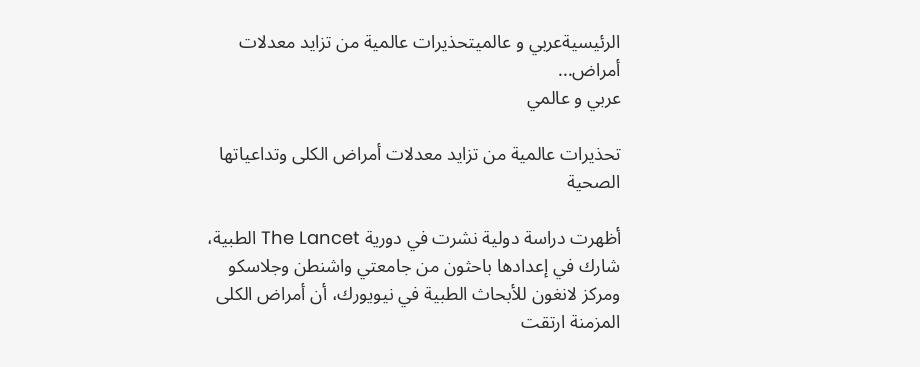الرئيسيةعربي و عالميتحذيرات عالمية من تزايد معدلات أمراض...
عربي و عالمي

تحذيرات عالمية من تزايد معدلات أمراض الكلى وتداعياتها الصحية

أظهرت دراسة دولية نشرت في دورية The Lancet الطبية، شارك في إعدادها باحثون من جامعتي واشنطن وجلاسكو ومركز لانغون للأبحاث الطبية في نيويورك، أن أمراض الكلى المزمنة ارتقت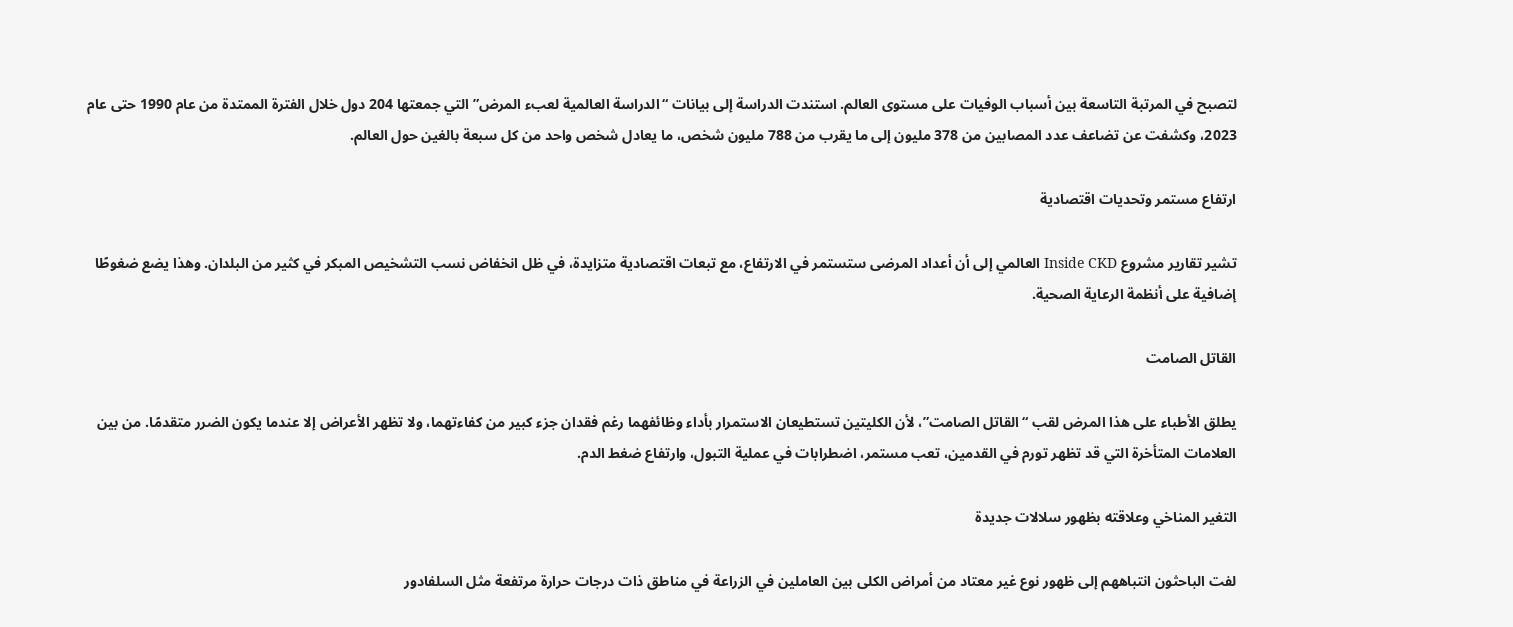لتصبح في المرتبة التاسعة بين أسباب الوفيات على مستوى العالم. استندت الدراسة إلى بيانات “الدراسة العالمية لعبء المرض” التي جمعتها 204 دول خلال الفترة الممتدة من عام 1990 حتى عام 2023، وكشفت عن تضاعف عدد المصابين من 378 مليون إلى ما يقرب من 788 مليون شخص، ما يعادل شخص واحد من كل سبعة بالغين حول العالم.

ارتفاع مستمر وتحديات اقتصادية

تشير تقارير مشروع Inside CKD العالمي إلى أن أعداد المرضى ستستمر في الارتفاع، مع تبعات اقتصادية متزايدة، في ظل انخفاض نسب التشخيص المبكر في كثير من البلدان. وهذا يضع ضغوطًا إضافية على أنظمة الرعاية الصحية.

القاتل الصامت

يطلق الأطباء على هذا المرض لقب “القاتل الصامت”، لأن الكليتين تستطيعان الاستمرار بأداء وظائفهما رغم فقدان جزء كبير من كفاءتهما، ولا تظهر الأعراض إلا عندما يكون الضرر متقدمًا. من بين العلامات المتأخرة التي قد تظهر تورم في القدمين، تعب مستمر، اضطرابات في عملية التبول، وارتفاع ضغط الدم.

التغير المناخي وعلاقته بظهور سلالات جديدة

لفت الباحثون انتباههم إلى ظهور نوع غير معتاد من أمراض الكلى بين العاملين في الزراعة في مناطق ذات درجات حرارة مرتفعة مثل السلفادور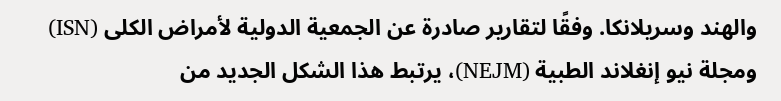والهند وسريلانكا. وفقًا لتقارير صادرة عن الجمعية الدولية لأمراض الكلى (ISN) ومجلة نيو إنغلاند الطبية (NEJM)، يرتبط هذا الشكل الجديد من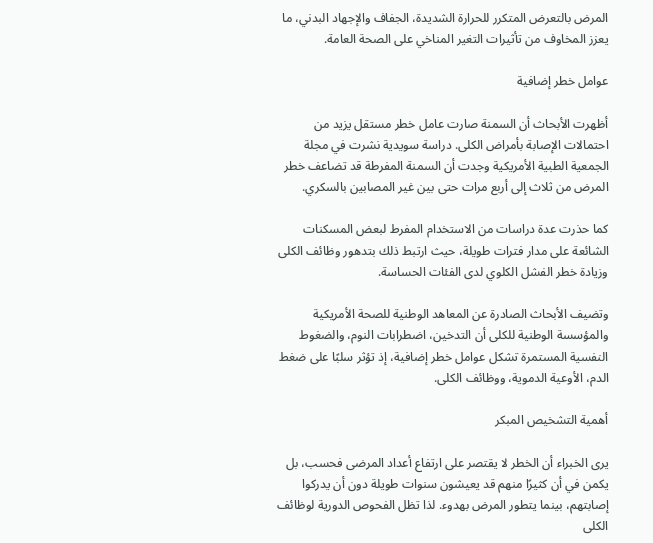المرض بالتعرض المتكرر للحرارة الشديدة، الجفاف والإجهاد البدني، ما يعزز المخاوف من تأثيرات التغير المناخي على الصحة العامة.

عوامل خطر إضافية

أظهرت الأبحاث أن السمنة صارت عامل خطر مستقل يزيد من احتمالات الإصابة بأمراض الكلى. دراسة سويدية نشرت في مجلة الجمعية الطبية الأمريكية وجدت أن السمنة المفرطة قد تضاعف خطر المرض من ثلاث إلى أربع مرات حتى بين غير المصابين بالسكري.

كما حذرت عدة دراسات من الاستخدام المفرط لبعض المسكنات الشائعة على مدار فترات طويلة، حيث ارتبط ذلك بتدهور وظائف الكلى وزيادة خطر الفشل الكلوي لدى الفئات الحساسة.

وتضيف الأبحاث الصادرة عن المعاهد الوطنية للصحة الأمريكية والمؤسسة الوطنية للكلى أن التدخين، اضطرابات النوم، والضغوط النفسية المستمرة تشكل عوامل خطر إضافية، إذ تؤثر سلبًا على ضغط الدم، الأوعية الدموية، ووظائف الكلى.

أهمية التشخيص المبكر

يرى الخبراء أن الخطر لا يقتصر على ارتفاع أعداد المرضى فحسب، بل يكمن في أن كثيرًا منهم قد يعيشون سنوات طويلة دون أن يدركوا إصابتهم، بينما يتطور المرض بهدوء. لذا تظل الفحوص الدورية لوظائف الكلى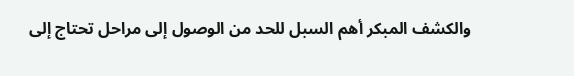والكشف المبكر أهم السبل للحد من الوصول إلى مراحل تحتاج إلى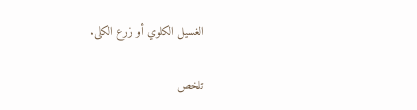الغسيل الكلوي أو زرع الكلى.

تلخص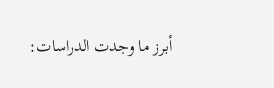أبرز ما وجدت الدراسات: